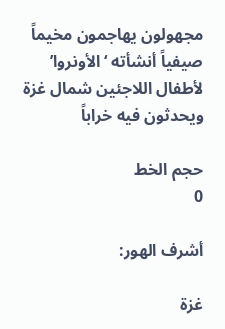مجهولون يهاجمون مخيماً صيفياً أنشأته ‘الأونروا’ لأطفال اللاجئين شمال غزة ويحدثون فيه خراباً

حجم الخط
0

أشرف الهور:

غزة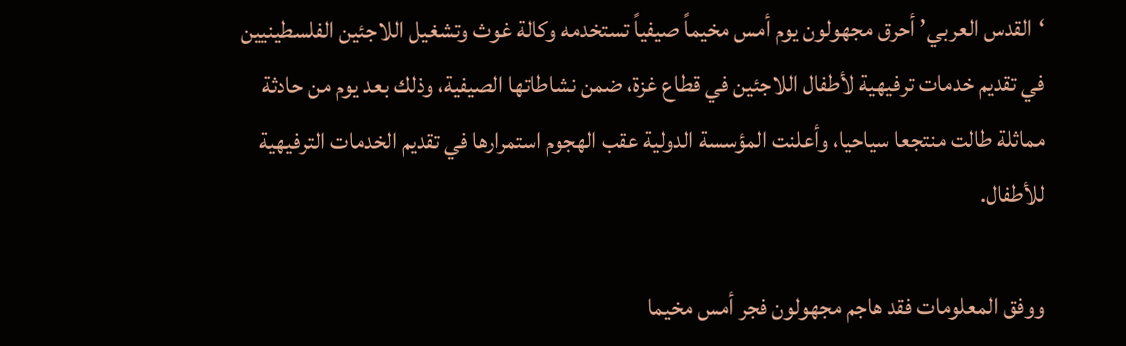‘القدس العربي’ أحرق مجهولون يوم أمس مخيماً صيفياً تستخدمه وكالة غوث وتشغيل اللاجئين الفلسطينيين في تقديم خدمات ترفيهية لأطفال اللاجئين في قطاع غزة، ضمن نشاطاتها الصيفية، وذلك بعد يوم من حادثة مماثلة طالت منتجعا سياحيا، وأعلنت المؤسسة الدولية عقب الهجوم استمرارها في تقديم الخدمات الترفيهية للأطفال.

ووفق المعلومات فقد هاجم مجهولون فجر أمس مخيما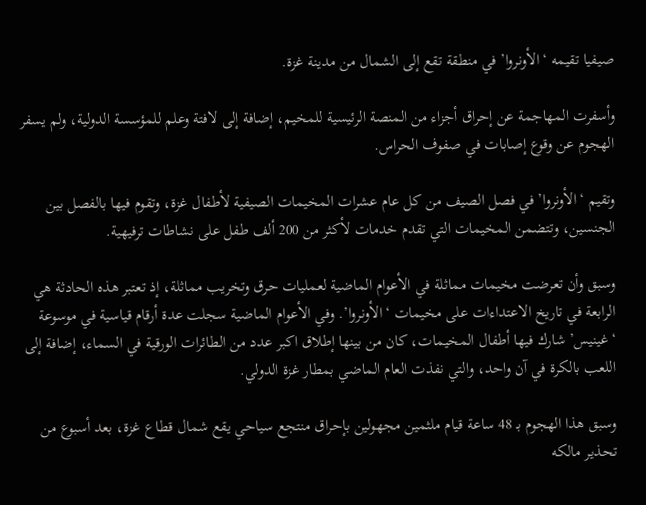صيفيا تقيمه ‘الأونروا’ في منطقة تقع إلى الشمال من مدينة غزة.

وأسفرت المهاجمة عن إحراق أجزاء من المنصة الرئيسية للمخيم، إضافة إلى لافتة وعلم للمؤسسة الدولية، ولم يسفر الهجوم عن وقوع إصابات في صفوف الحراس.

وتقيم ‘الأونروا’ في فصل الصيف من كل عام عشرات المخيمات الصيفية لأطفال غزة، وتقوم فيها بالفصل بين الجنسين، وتتضمن المخيمات التي تقدم خدمات لأكثر من 200 ألف طفل على نشاطات ترفيهية.

وسبق وأن تعرضت مخيمات مماثلة في الأعوام الماضية لعمليات حرق وتخريب مماثلة، إذ تعتبر هذه الحادثة هي الرابعة في تاريخ الاعتداءات على مخيمات ‘الأونروا’. وفي الأعوام الماضية سجلت عدة أرقام قياسية في موسوعة ‘غينيس’ شارك فيها أطفال المخيمات، كان من بينها إطلاق اكبر عدد من الطائرات الورقية في السماء، إضافة إلى اللعب بالكرة في آن واحد، والتي نفذت العام الماضي بمطار غزة الدولي.

وسبق هذا الهجوم بـ 48 ساعة قيام ملثمين مجهولين بإحراق منتجع سياحي يقع شمال قطاع غزة، بعد أسبوع من تحذير مالكه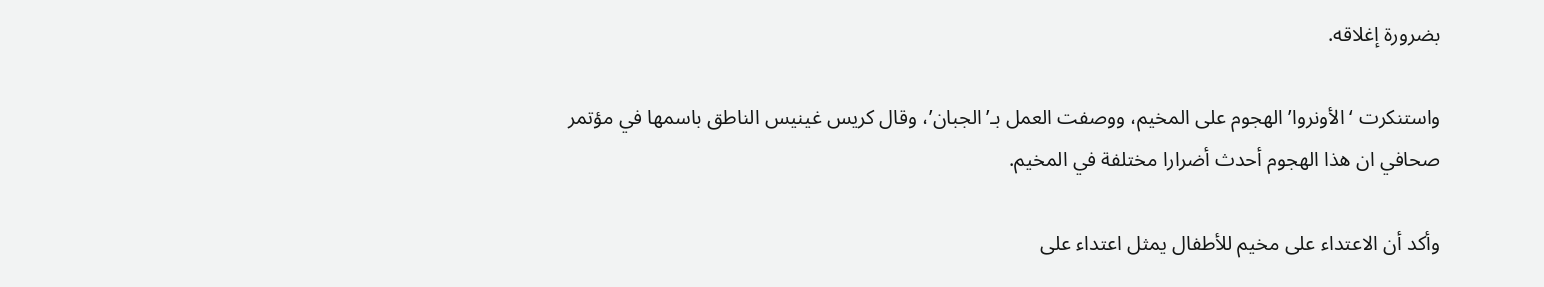بضرورة إغلاقه.

واستنكرت ‘الأونروا’ الهجوم على المخيم، ووصفت العمل بـ’الجبان’، وقال كريس غينيس الناطق باسمها في مؤتمر صحافي ان هذا الهجوم أحدث أضرارا مختلفة في المخيم.

وأكد أن الاعتداء على مخيم للأطفال يمثل اعتداء على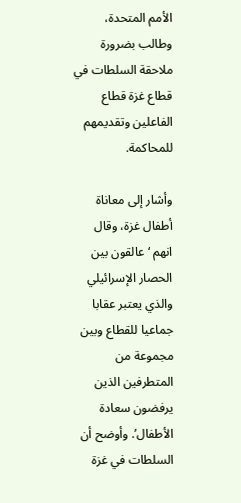الأمم المتحدة، وطالب بضرورة ملاحقة السلطات في قطاع غزة قطاع الفاعلين وتقديمهم للمحاكمة.

وأشار إلى معاناة أطفال غزة، وقال انهم ‘عالقون بين الحصار الإسرائيلي والذي يعتبر عقابا جماعيا للقطاع وبين مجموعة من المتطرفين الذين يرفضون سعادة الأطفال’. وأوضح أن السلطات في غزة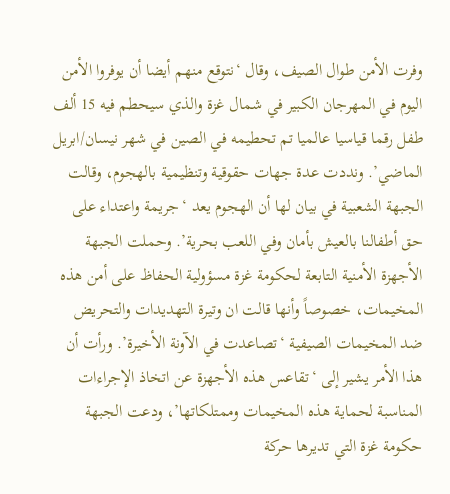وفرت الأمن طوال الصيف، وقال ‘نتوقع منهم أيضا أن يوفروا الأمن اليوم في المهرجان الكبير في شمال غزة والذي سيحطم فيه 15 ألف طفل رقما قياسيا عالميا تم تحطيمه في الصين في شهر نيسان/ابريل الماضي’. ونددت عدة جهات حقوقية وتنظيمية بالهجوم، وقالت الجبهة الشعبية في بيان لها أن الهجوم يعد ‘جريمة واعتداء على حق أطفالنا بالعيش بأمان وفي اللعب بحرية’. وحملت الجبهة الأجهزة الأمنية التابعة لحكومة غزة مسؤولية الحفاظ على أمن هذه المخيمات، خصوصاً وأنها قالت ان وتيرة التهديدات والتحريض ضد المخيمات الصيفية ‘تصاعدت في الآونة الأخيرة’. ورأت أن هذا الأمر يشير إلى ‘تقاعس هذه الأجهزة عن اتخاذ الإجراءات المناسبة لحماية هذه المخيمات وممتلكاتها’، ودعت الجبهة حكومة غزة التي تديرها حركة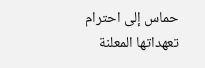حماس إلى احترام تعهداتها المعلنة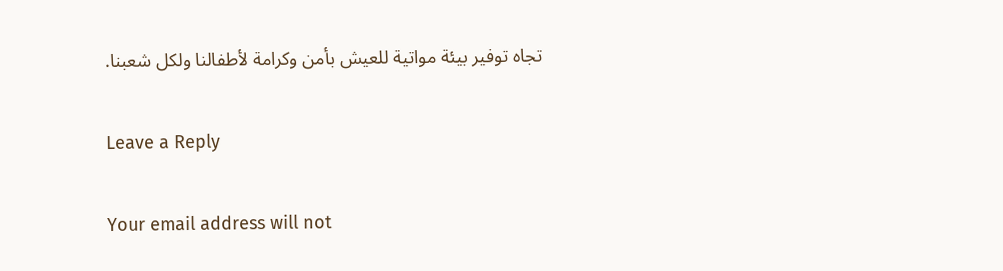تجاه توفير بيئة مواتية للعيش بأمن وكرامة لأطفالنا ولكل شعبنا.

Leave a Reply

Your email address will not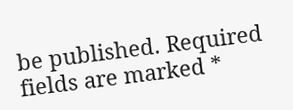be published. Required fields are marked *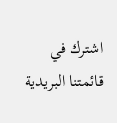اشترك في قائمتنا البريدية